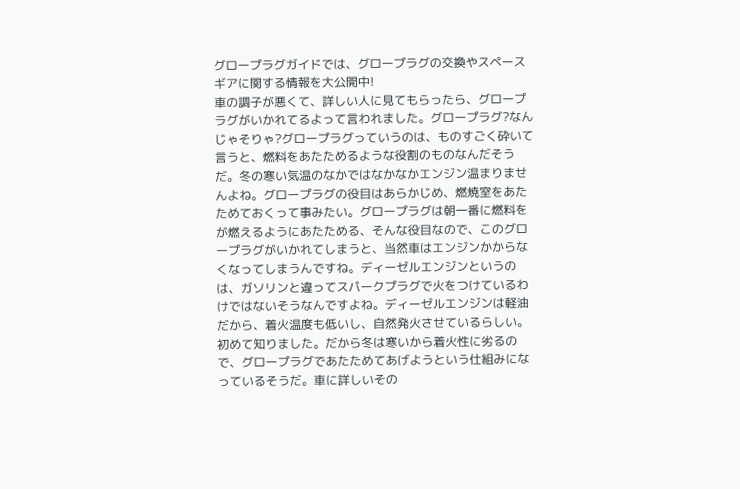グロープラグガイドでは、グロープラグの交換やスペースギアに関する情報を大公開中!
車の調子が悪くて、詳しい人に見てもらったら、グロープラグがいかれてるよって言われました。グロープラグ?なんじゃそりゃ?グロープラグっていうのは、ものすごく砕いて言うと、燃料をあたためるような役割のものなんだそうだ。冬の寒い気温のなかではなかなかエンジン温まりませんよね。グロープラグの役目はあらかじめ、燃焼室をあたためておくって事みたい。グロープラグは朝一番に燃料をが燃えるようにあたためる、そんな役目なので、このグロープラグがいかれてしまうと、当然車はエンジンかからなくなってしまうんですね。ディーゼルエンジンというのは、ガソリンと違ってスパークプラグで火をつけているわけではないそうなんですよね。ディーゼルエンジンは軽油だから、着火温度も低いし、自然発火させているらしい。初めて知りました。だから冬は寒いから着火性に劣るので、グロープラグであたためてあげようという仕組みになっているそうだ。車に詳しいその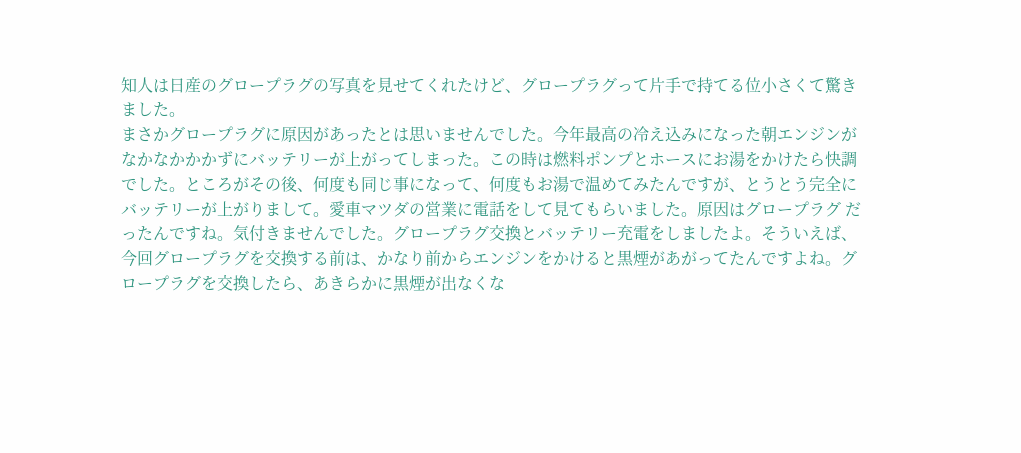知人は日産のグロープラグの写真を見せてくれたけど、グロープラグって片手で持てる位小さくて驚きました。
まさかグロープラグに原因があったとは思いませんでした。今年最高の冷え込みになった朝エンジンがなかなかかかずにバッテリーが上がってしまった。この時は燃料ポンプとホースにお湯をかけたら快調でした。ところがその後、何度も同じ事になって、何度もお湯で温めてみたんですが、とうとう完全にバッテリーが上がりまして。愛車マツダの営業に電話をして見てもらいました。原因はグロープラグ だったんですね。気付きませんでした。グロープラグ交換とバッテリー充電をしましたよ。そういえば、今回グロープラグを交換する前は、かなり前からエンジンをかけると黒煙があがってたんですよね。グロープラグを交換したら、あきらかに黒煙が出なくな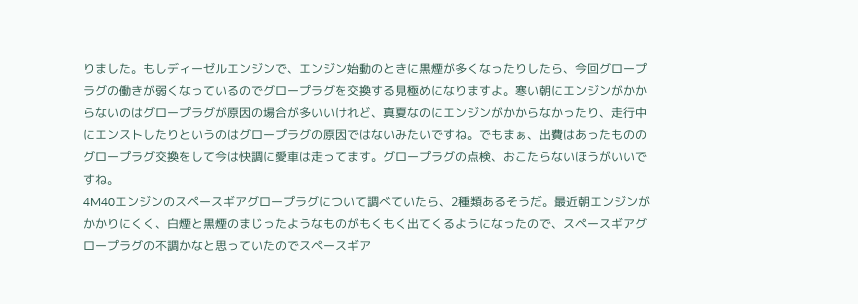りました。もしディーゼルエンジンで、エンジン始動のときに黒煙が多くなったりしたら、今回グロープラグの働きが弱くなっているのでグロープラグを交換する見極めになりますよ。寒い朝にエンジンがかからないのはグロープラグが原因の場合が多いいけれど、真夏なのにエンジンがかからなかったり、走行中にエンストしたりというのはグロープラグの原因ではないみたいですね。でもまぁ、出費はあったもののグロープラグ交換をして今は快調に愛車は走ってます。グロープラグの点検、おこたらないほうがいいですね。
4M40エンジンのスペースギアグロープラグについて調べていたら、2種類あるそうだ。最近朝エンジンがかかりにくく、白煙と黒煙のまじったようなものがもくもく出てくるようになったので、スペースギアグロープラグの不調かなと思っていたのでスペースギア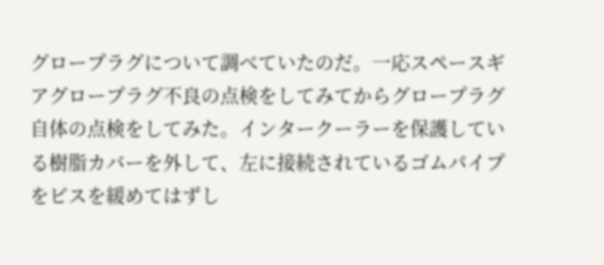グロープラグについて調べていたのだ。一応スペースギアグロープラグ不良の点検をしてみてからグロープラグ自体の点検をしてみた。インタークーラーを保護している樹脂カバーを外して、左に接続されているゴムパイプをビスを緩めてはずし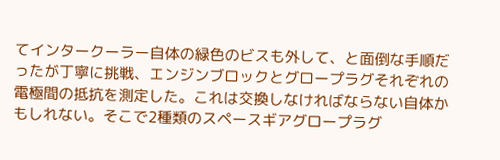てインタークーラー自体の緑色のビスも外して、と面倒な手順だったが丁寧に挑戦、エンジンブロックとグロープラグそれぞれの電極間の抵抗を測定した。これは交換しなければならない自体かもしれない。そこで2種類のスペースギアグロープラグ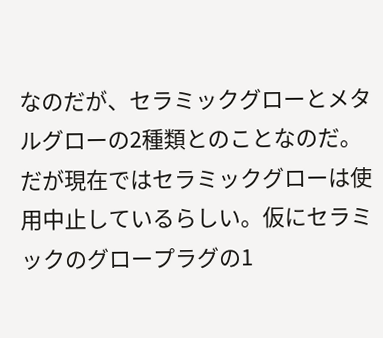なのだが、セラミックグローとメタルグローの2種類とのことなのだ。だが現在ではセラミックグローは使用中止しているらしい。仮にセラミックのグロープラグの1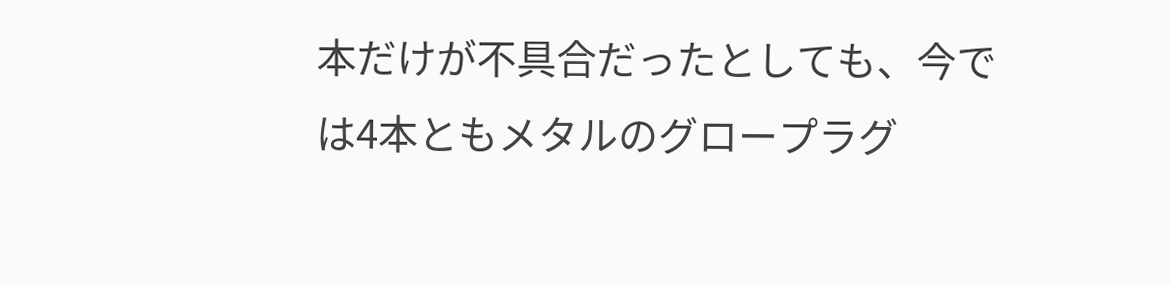本だけが不具合だったとしても、今では4本ともメタルのグロープラグ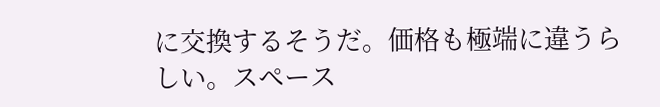に交換するそうだ。価格も極端に違うらしい。スペース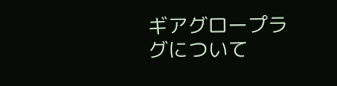ギアグロープラグについて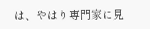は、やはり専門家に見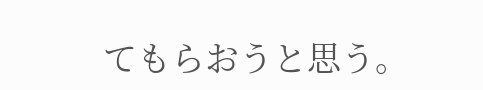てもらおうと思う。